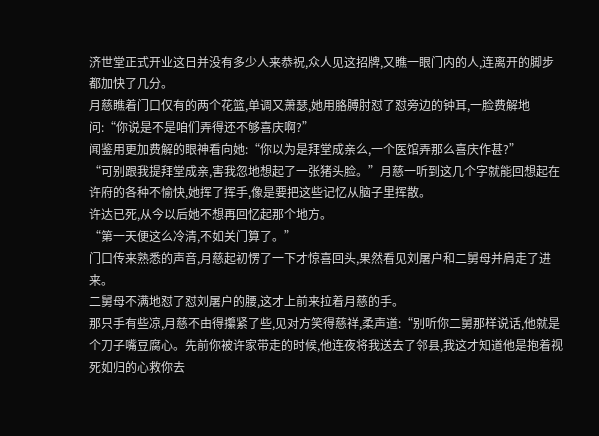济世堂正式开业这日并没有多少人来恭祝,众人见这招牌,又瞧一眼门内的人,连离开的脚步都加快了几分。
月慈瞧着门口仅有的两个花篮,单调又萧瑟,她用胳膊肘怼了怼旁边的钟耳,一脸费解地问:“你说是不是咱们弄得还不够喜庆啊?”
闻鉴用更加费解的眼神看向她:“你以为是拜堂成亲么,一个医馆弄那么喜庆作甚?”
“可别跟我提拜堂成亲,害我忽地想起了一张猪头脸。”月慈一听到这几个字就能回想起在许府的各种不愉快,她挥了挥手,像是要把这些记忆从脑子里挥散。
许达已死,从今以后她不想再回忆起那个地方。
“第一天便这么冷清,不如关门算了。”
门口传来熟悉的声音,月慈起初愣了一下才惊喜回头,果然看见刘屠户和二舅母并肩走了进来。
二舅母不满地怼了怼刘屠户的腰,这才上前来拉着月慈的手。
那只手有些凉,月慈不由得攥紧了些,见对方笑得慈祥,柔声道:“别听你二舅那样说话,他就是个刀子嘴豆腐心。先前你被许家带走的时候,他连夜将我送去了邻县,我这才知道他是抱着视死如归的心救你去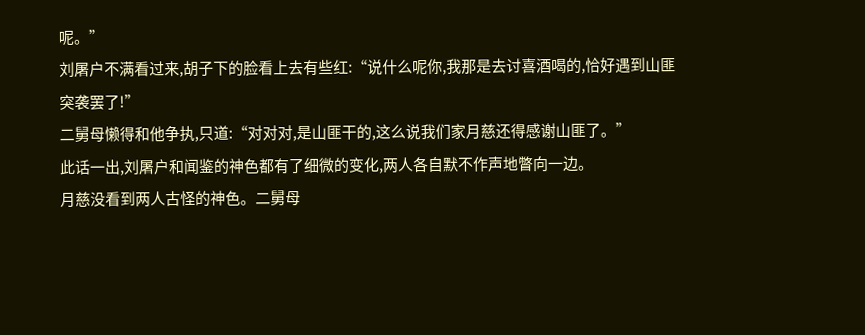呢。”
刘屠户不满看过来,胡子下的脸看上去有些红:“说什么呢你,我那是去讨喜酒喝的,恰好遇到山匪突袭罢了!”
二舅母懒得和他争执,只道:“对对对,是山匪干的,这么说我们家月慈还得感谢山匪了。”
此话一出,刘屠户和闻鉴的神色都有了细微的变化,两人各自默不作声地瞥向一边。
月慈没看到两人古怪的神色。二舅母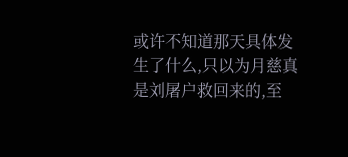或许不知道那天具体发生了什么,只以为月慈真是刘屠户救回来的,至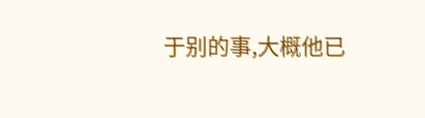于别的事,大概他已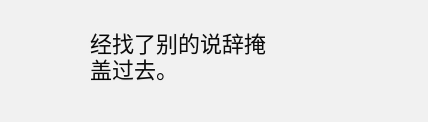经找了别的说辞掩盖过去。